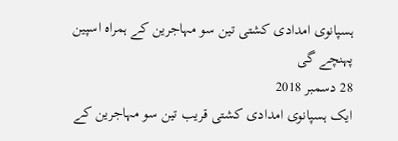ہسپانوی امدادی کشتی تین سو مہاجرین کے ہمراہ اسپین پہنچے گی
28 دسمبر 2018
ایک ہسپانوی امدادی کشتی قریب تین سو مہاجرین کے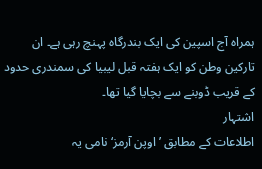ہمراہ آج اسپین کی ایک بندرگاہ پہنچ رہی ہے۔ ان تارکین وطن کو ایک ہفتہ قبل لیبیا کی سمندری حدود کے قریب ڈوبنے سے بچایا گیا تھا۔
اشتہار
اطلاعات کے مطابق ’اوپن آرمز‘ نامی یہ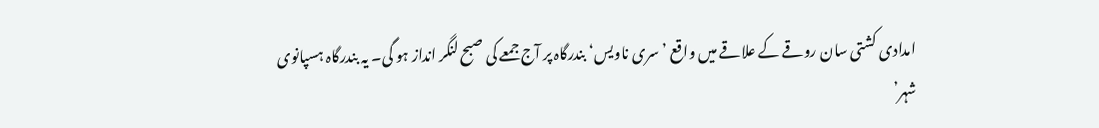امدادی کشتی سان روقے کے علاقے میں واقع ’سری ناویس‘ بندرگاہ پر آج جمعے کی صبح لنگر انداز ہو گی۔ یہ بندرگاہ ہسپانوی شہر’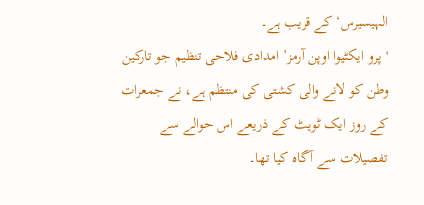الہیسیرس‘ کے قریب ہے۔
'پرو ایکٹیوا اوپن آرمز’ امدادی فلاحی تنظیم جو تارکین وطن کو لانے والی کشتی کی منتظم ہے، نے جمعرات کے روز ایک ٹویٹ کے ذریعے اس حوالے سے تفصیلات سے آگاہ کیا تھا۔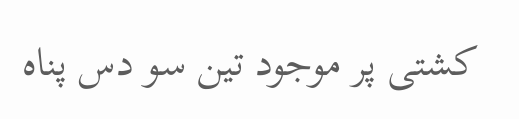کشتی پر موجود تین سو دس پناہ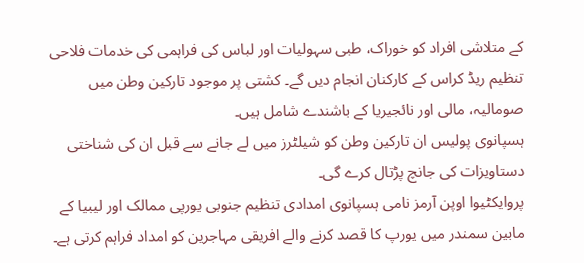کے متلاشی افراد کو خوراک، طبی سہولیات اور لباس کی فراہمی کی خدمات فلاحی تنظیم ریڈ کراس کے کارکنان انجام دیں گے۔ کشتی پر موجود تارکین وطن میں صومالیہ، مالی اور نائجیریا کے باشندے شامل ہیں۔
ہسپانوی پولیس ان تارکین وطن کو شیلٹرز میں لے جانے سے قبل ان کی شناختی دستاویزات کی جانچ پڑتال کرے گی۔
پروایکٹیوا اوپن آرمز نامی ہسپانوی امدادی تنظیم جنوبی یورپی ممالک اور لیبیا کے مابین سمندر میں یورپ کا قصد کرنے والے افریقی مہاجرین کو امداد فراہم کرتی ہے۔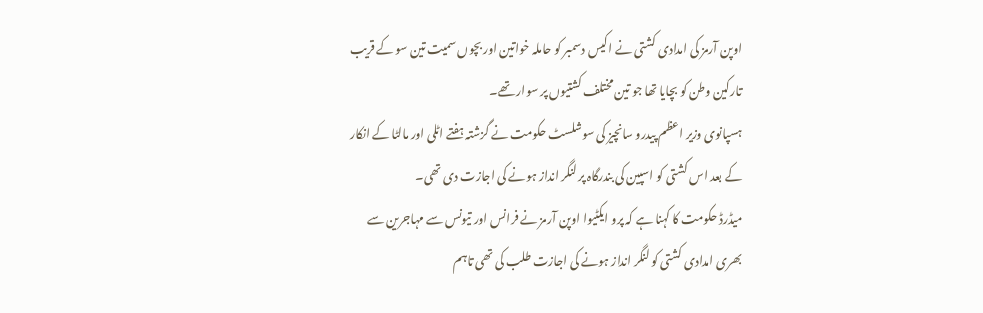اوپن آرمز کی امدادی کشتی نے اکیس دسمبر کو حاملہ خواتین اور بچوں سمیت تین سو کے قریب تارکین وطن کو بچایا تھا جو تین مختلف کشتیوں پر سوار تھے۔
ہسپانوی وزیر اعظم پیدرو سانچیز کی سوشلسٹ حکومت نے گزشتہ ہفتے اٹلی اور مالٹا کے انکار کے بعد اس کشتی کو اسپین کی بندرگاہ پر لنگر انداز ہونے کی اجازت دی تھی۔
میڈرڈ حکومت کا کہنا ہے کہ پرو ایکٹیوا اوپن آرمز نے فرانس اور تیونس سے مہاجرین سے بھری امدادی کشتی کو لنگر انداز ہونے کی اجازت طلب کی تھی تاہم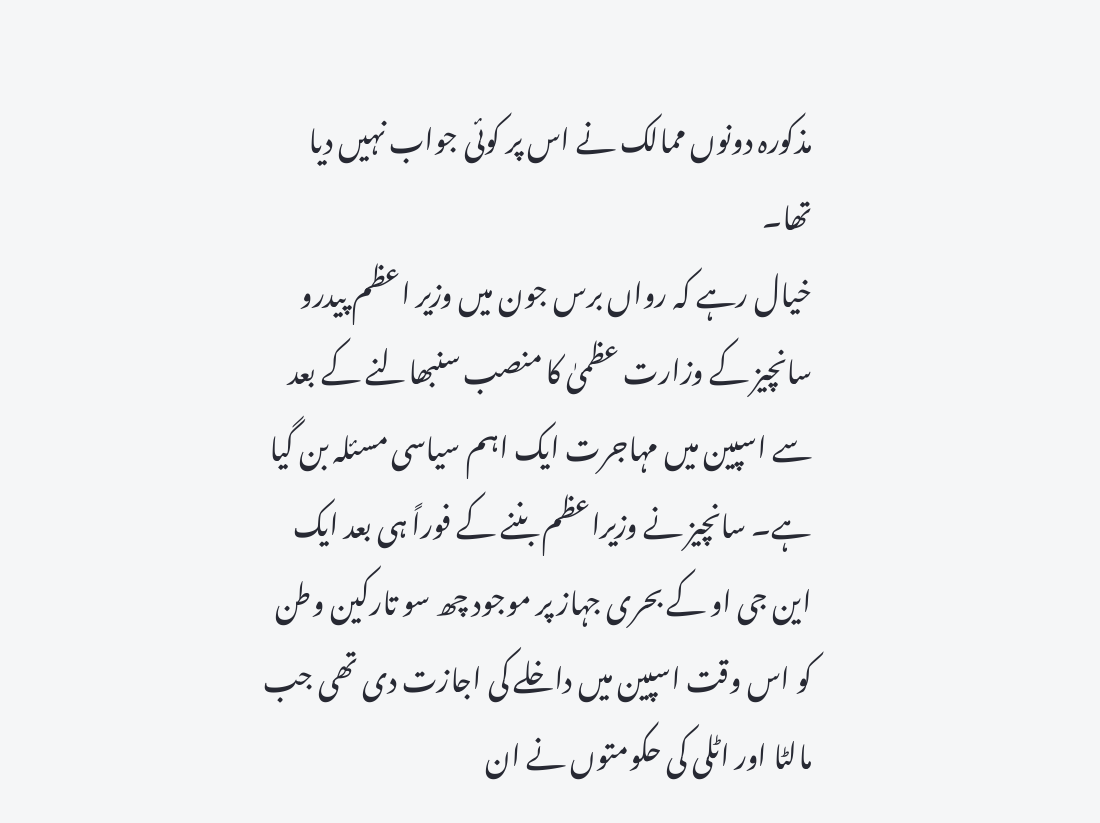مذکورہ دونوں ممالک نے اس پر کوئی جواب نہیں دیا تھا۔
خیال رہے کہ رواں برس جون میں وزیر اعظم پیدرو سانچیز کے وزارت عظمیٰ کا منصب سنبھالنے کے بعد سے اسپین میں مہاجرت ایک اہم سیاسی مسئلہ بن گیا ہے۔ سانچیز نے وزیراعظم بننے کے فوراً ہی بعد ایک این جی او کے بحری جہاز پر موجود چھ سو تارکین وطن کو اس وقت اسپین میں داخلے کی اجازت دی تھی جب مالٹا اور اٹلی کی حکومتوں نے ان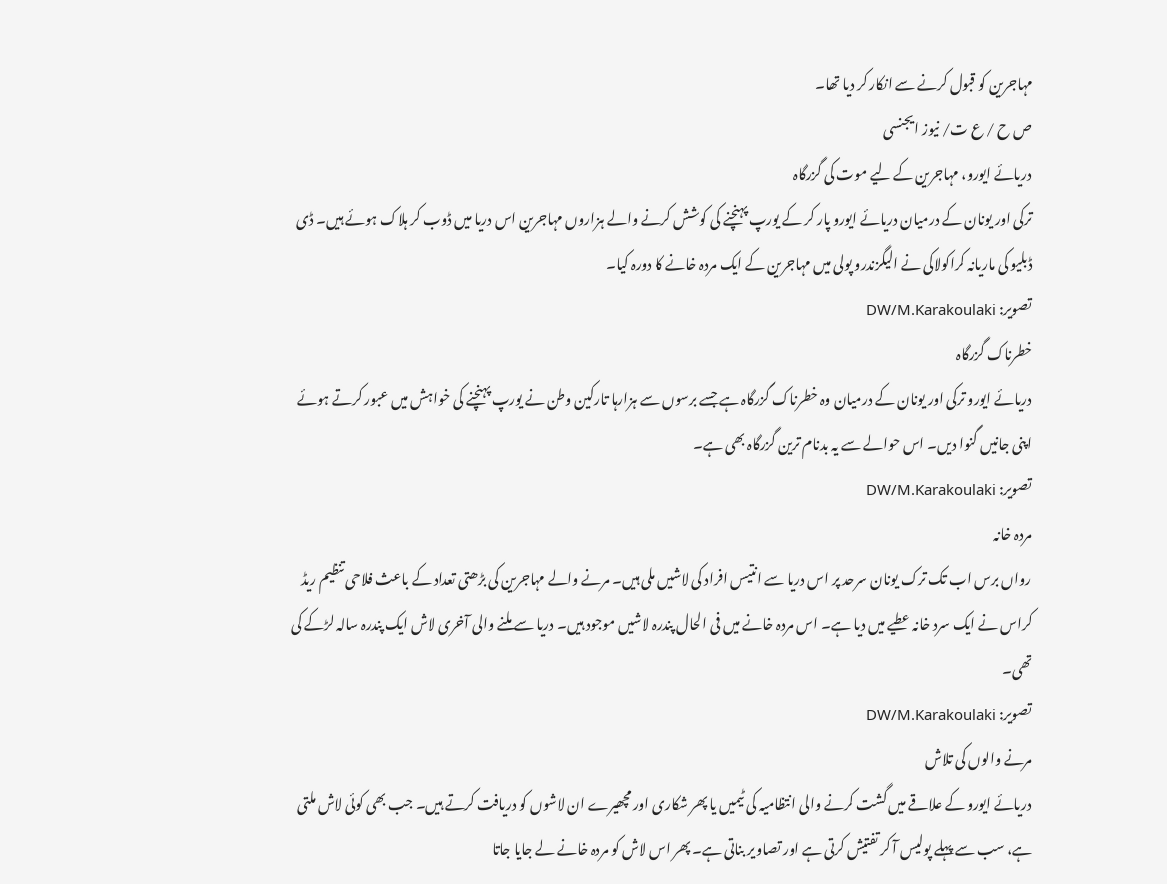مہاجرین کو قبول کرنے سے انکار کر دیا تھا۔
ص ح / ع ت/ نیوز ایجنسی
دریائے ایورو، مہاجرین کے لیے موت کی گزرگاہ
ترکی اور یونان کے درمیان دریائے ایورو پار کر کے یورپ پہنچنے کی کوشش کرنے والے ہزاروں مہاجرین اس دریا میں ڈوب کر ہلاک ہوئے ہیں۔ ڈی ڈبلیو کی ماریانہ کراکولاکی نے الیگزندرو پولی میں مہاجرین کے ایک مردہ خانے کا دورہ کیا۔
تصویر: DW/M.Karakoulaki
خطرناک گزرگاہ
دریائے ایورو ترکی اور یونان کے درمیان وہ خطرناک گزرگاہ ہے جسے برسوں سے ہزارہا تارکین وطن نے یورپ پہنچنے کی خواہش میں عبور کرتے ہوئے اپنی جانیں گنوا دیں۔ اس حوالے سے یہ بدنام ترین گزرگاہ بھی ہے۔
تصویر: DW/M.Karakoulaki
مردہ خانہ
رواں برس اب تک ترک یونان سرحد پر اس دریا سے انتیس افراد کی لاشیں ملی ہیں۔ مرنے والے مہاجرین کی بڑھتی تعداد کے باعث فلاحی تنظیم ریڈ کراس نے ایک سرد خانہ عطیے میں دیا ہے۔ اس مردہ خانے میں فی الحال پندرہ لاشیں موجود ہیں۔ دریا سے ملنے والی آخری لاش ایک پندرہ سالہ لڑکے کی تھی۔
تصویر: DW/M.Karakoulaki
مرنے والوں کی تلاش
دریائے ایورو کے علاقے میں گشت کرنے والی انتظامیہ کی ٹیمیں یا پھر شکاری اور مچھیرے ان لاشوں کو دریافت کرتے ہیں۔ جب بھی کوئی لاش ملتی ہے، سب سے پہلے پولیس آ کر تفتیش کرتی ہے اور تصاویر بناتی ہے۔ پھر اس لاش کو مردہ خانے لے جایا جاتا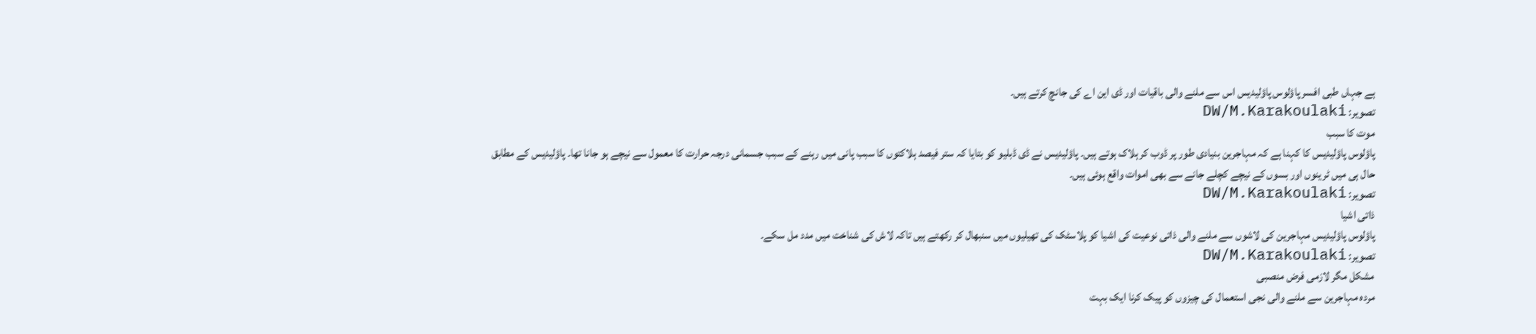ہے جہاں طبی افسر پاؤلوس پاؤلیدیس اس سے ملنے والی باقیات اور ڈی این اے کی جانچ کرتے ہیں۔
تصویر: DW/M.Karakoulaki
موت کا سبب
پاؤلوس پاؤلیدیس کا کہنا ہے کہ مہاجرین بنیادی طور پر ڈوب کر ہلاک ہوتے ہیں۔ پاؤلیدیس نے ڈی ڈبلیو کو بتایا کہ ستر فیصد ہلاکتوں کا سبب پانی میں رہنے کے سبب جسمانی درجہ حرارت کا معمول سے نیچے ہو جانا تھا۔ پاؤلیدیس کے مطابق حال ہی میں ٹرینوں اور بسوں کے نیچے کچلے جانے سے بھی اموات واقع ہوئی ہیں۔
تصویر: DW/M.Karakoulaki
ذاتی اشیا
پاؤلوس پاؤلیدیس مہاجرین کی لاشوں سے ملنے والی ذاتی نوعیت کی اشیا کو پلاسٹک کی تھیلیوں میں سنبھال کر رکھتے ہیں تاکہ لاش کی شناخت میں مدد مل سکے۔
تصویر: DW/M.Karakoulaki
مشکل مگر لازمی فرض منصبی
مردہ مہاجرین سے ملنے والی نجی استعمال کی چیزوں کو پیک کرنا ایک بہت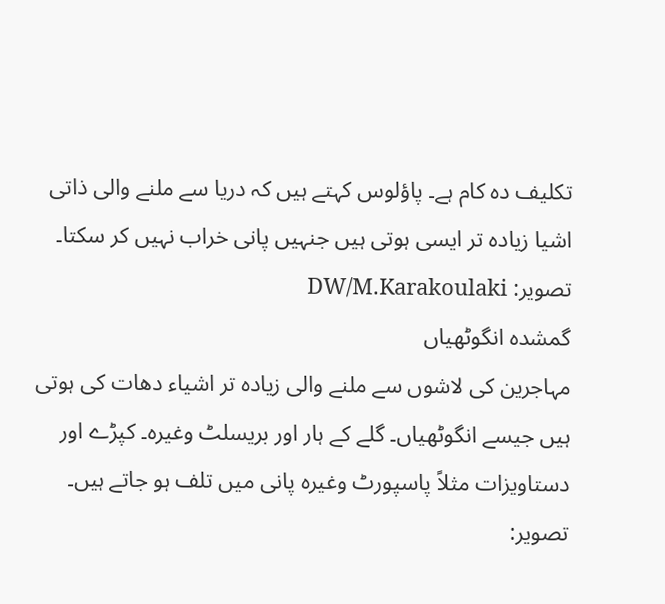تکلیف دہ کام ہے۔ پاؤلوس کہتے ہیں کہ دریا سے ملنے والی ذاتی اشیا زیادہ تر ایسی ہوتی ہیں جنہیں پانی خراب نہیں کر سکتا۔
تصویر: DW/M.Karakoulaki
گمشدہ انگوٹھیاں
مہاجرین کی لاشوں سے ملنے والی زیادہ تر اشیاء دھات کی ہوتی ہیں جیسے انگوٹھیاں۔ گلے کے ہار اور بریسلٹ وغیرہ۔ کپڑے اور دستاویزات مثلاً پاسپورٹ وغیرہ پانی میں تلف ہو جاتے ہیں۔
تصویر: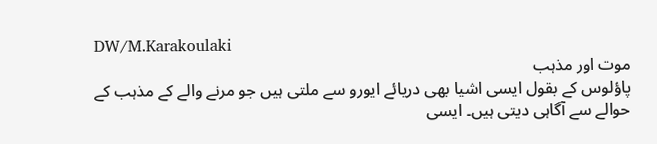DW/M.Karakoulaki
موت اور مذہب
پاؤلوس کے بقول ایسی اشیا بھی دریائے ایورو سے ملتی ہیں جو مرنے والے کے مذہب کے حوالے سے آگاہی دیتی ہیں۔ ایسی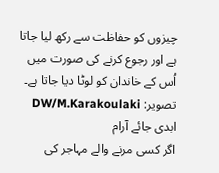چیزوں کو حفاظت سے رکھ لیا جاتا ہے اور رجوع کرنے کی صورت میں اُس کے خاندان کو لوٹا دیا جاتا ہے۔
تصویر: DW/M.Karakoulaki
ابدی جائے آرام
اگر کسی مرنے والے مہاجر کی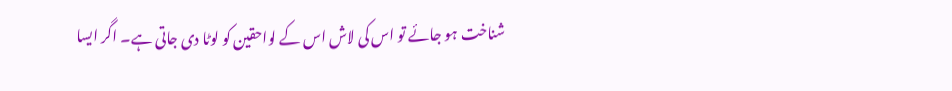شناخت ہو جائے تو اس کی لاش اس کے لواحقین کو لوٹا دی جاتی ہے۔ اگر ایسا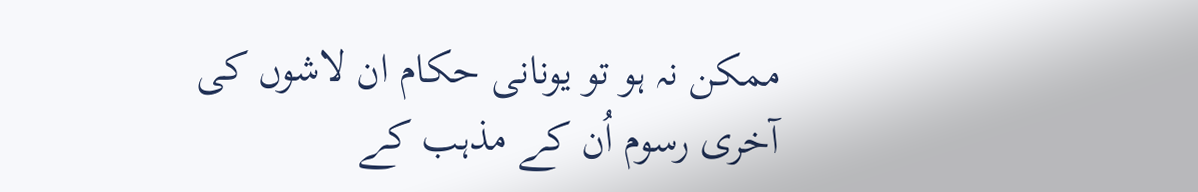ممکن نہ ہو تو یونانی حکام ان لاشوں کی آخری رسوم اُن کے مذہب کے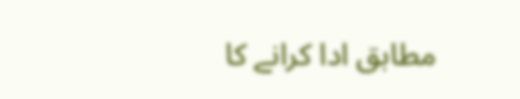مطابق ادا کرانے کا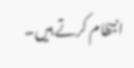انتظام کرتے ہیں۔